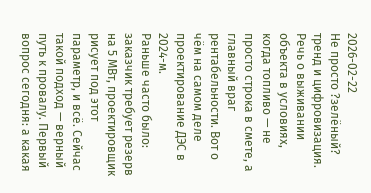2026-02-22
Не просто ?зелёный? тренд и цифровизация. Речь о выживании объекта в условиях, когда топливо — не просто строка в смете, а главный враг рентабельности. Вот о чём на самом деле проектирование ДЭС в 2024-м.
Раньше часто было: заказчик требует резерв на 5 МВт, проектировщик рисует под этот параметр, и всё. Сейчас такой подход — верный путь к провалу. Первый вопрос сегодня: а какая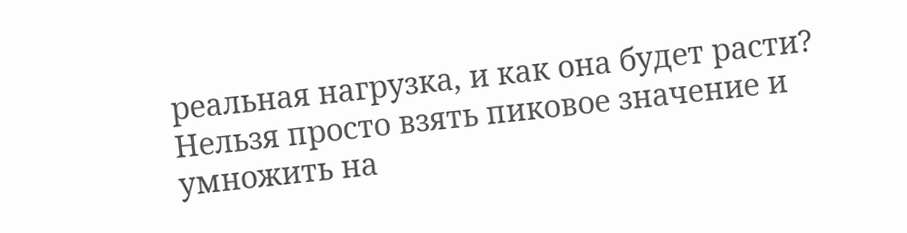реальная нагрузка, и как она будет расти? Нельзя просто взять пиковое значение и умножить на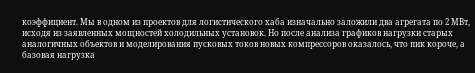коэффициент. Мы в одном из проектов для логистического хаба изначально заложили два агрегата по 2 МВт, исходя из заявленных мощностей холодильных установок. Но после анализа графиков нагрузки старых аналогичных объектов и моделирования пусковых токов новых компрессоров оказалось, что пик короче, а базовая нагрузка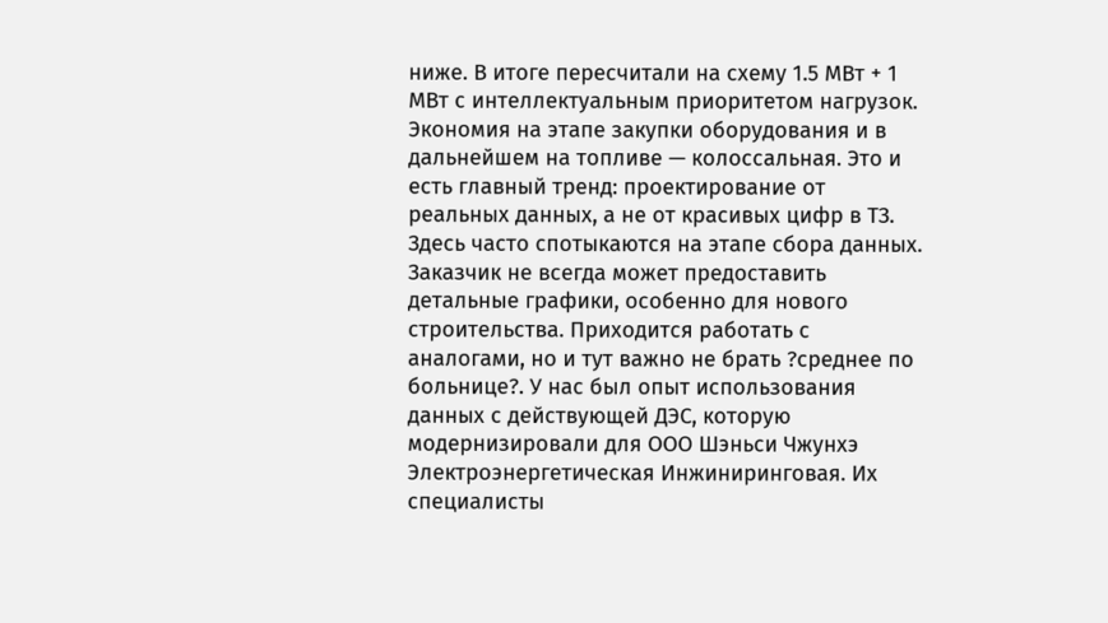ниже. В итоге пересчитали на схему 1.5 МВт + 1 МВт с интеллектуальным приоритетом нагрузок. Экономия на этапе закупки оборудования и в дальнейшем на топливе — колоссальная. Это и есть главный тренд: проектирование от реальных данных, а не от красивых цифр в ТЗ.
Здесь часто спотыкаются на этапе сбора данных. Заказчик не всегда может предоставить детальные графики, особенно для нового строительства. Приходится работать с аналогами, но и тут важно не брать ?среднее по больнице?. У нас был опыт использования данных с действующей ДЭС, которую модернизировали для ООО Шэньси Чжунхэ Электроэнергетическая Инжиниринговая. Их специалисты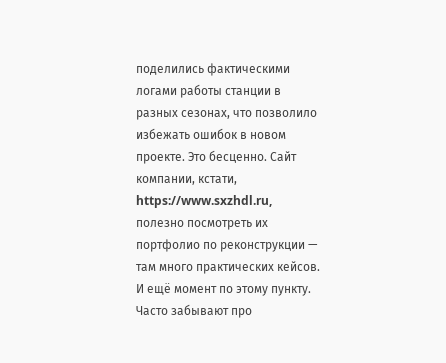поделились фактическими логами работы станции в разных сезонах, что позволило избежать ошибок в новом проекте. Это бесценно. Сайт компании, кстати, https://www.sxzhdl.ru, полезно посмотреть их портфолио по реконструкции — там много практических кейсов.
И ещё момент по этому пункту. Часто забывают про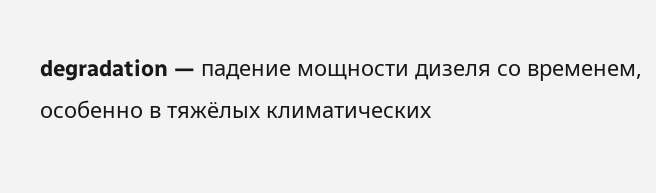degradation — падение мощности дизеля со временем, особенно в тяжёлых климатических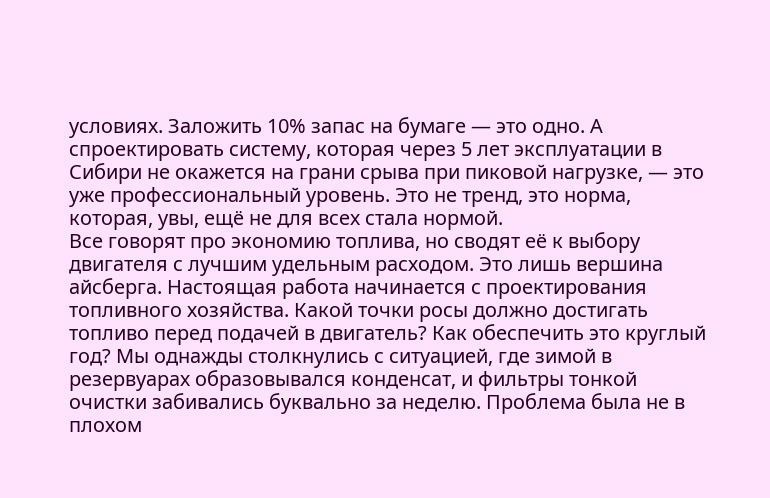условиях. Заложить 10% запас на бумаге — это одно. А спроектировать систему, которая через 5 лет эксплуатации в Сибири не окажется на грани срыва при пиковой нагрузке, — это уже профессиональный уровень. Это не тренд, это норма, которая, увы, ещё не для всех стала нормой.
Все говорят про экономию топлива, но сводят её к выбору двигателя с лучшим удельным расходом. Это лишь вершина айсберга. Настоящая работа начинается с проектирования топливного хозяйства. Какой точки росы должно достигать топливо перед подачей в двигатель? Как обеспечить это круглый год? Мы однажды столкнулись с ситуацией, где зимой в резервуарах образовывался конденсат, и фильтры тонкой очистки забивались буквально за неделю. Проблема была не в плохом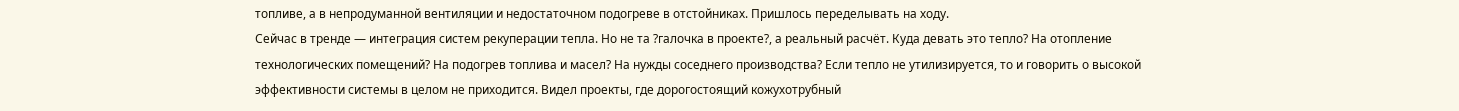топливе, а в непродуманной вентиляции и недостаточном подогреве в отстойниках. Пришлось переделывать на ходу.
Сейчас в тренде — интеграция систем рекуперации тепла. Но не та ?галочка в проекте?, а реальный расчёт. Куда девать это тепло? На отопление технологических помещений? На подогрев топлива и масел? На нужды соседнего производства? Если тепло не утилизируется, то и говорить о высокой эффективности системы в целом не приходится. Видел проекты, где дорогостоящий кожухотрубный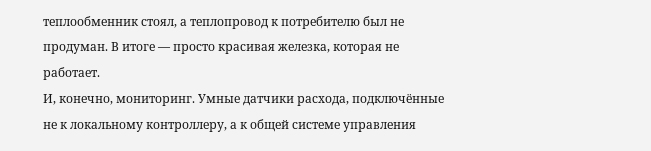теплообменник стоял, а теплопровод к потребителю был не продуман. В итоге — просто красивая железка, которая не работает.
И, конечно, мониторинг. Умные датчики расхода, подключённые не к локальному контроллеру, а к общей системе управления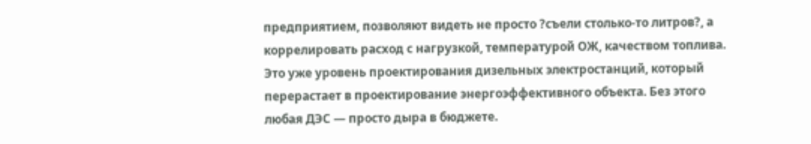предприятием, позволяют видеть не просто ?съели столько-то литров?, а коррелировать расход с нагрузкой, температурой ОЖ, качеством топлива. Это уже уровень проектирования дизельных электростанций, который перерастает в проектирование энергоэффективного объекта. Без этого любая ДЭС — просто дыра в бюджете.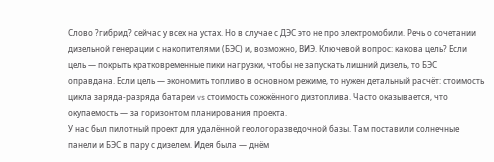Слово ?гибрид? сейчас у всех на устах. Но в случае с ДЭС это не про электромобили. Речь о сочетании дизельной генерации с накопителями (БЭС) и, возможно, ВИЭ. Ключевой вопрос: какова цель? Если цель — покрыть кратковременные пики нагрузки, чтобы не запускать лишний дизель, то БЭС оправдана. Если цель — экономить топливо в основном режиме, то нужен детальный расчёт: стоимость цикла заряда-разряда батареи vs стоимость сожжённого дизтоплива. Часто оказывается, что окупаемость — за горизонтом планирования проекта.
У нас был пилотный проект для удалённой геологоразведочной базы. Там поставили солнечные панели и БЭС в пару с дизелем. Идея была — днём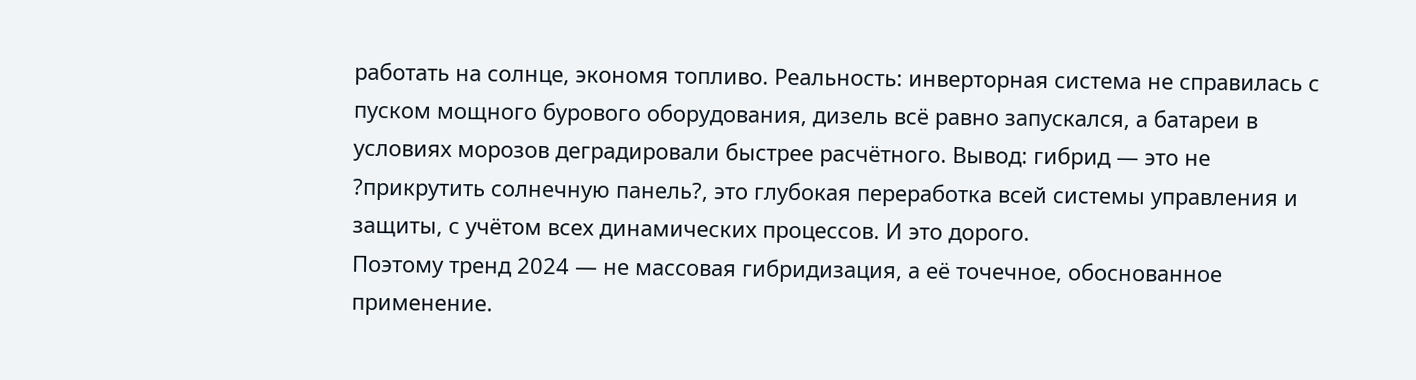работать на солнце, экономя топливо. Реальность: инверторная система не справилась с пуском мощного бурового оборудования, дизель всё равно запускался, а батареи в условиях морозов деградировали быстрее расчётного. Вывод: гибрид — это не ?прикрутить солнечную панель?, это глубокая переработка всей системы управления и защиты, с учётом всех динамических процессов. И это дорого.
Поэтому тренд 2024 — не массовая гибридизация, а её точечное, обоснованное применение.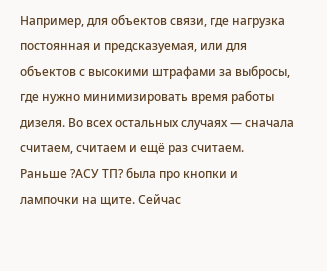Например, для объектов связи, где нагрузка постоянная и предсказуемая, или для объектов с высокими штрафами за выбросы, где нужно минимизировать время работы дизеля. Во всех остальных случаях — сначала считаем, считаем и ещё раз считаем.
Раньше ?АСУ ТП? была про кнопки и лампочки на щите. Сейчас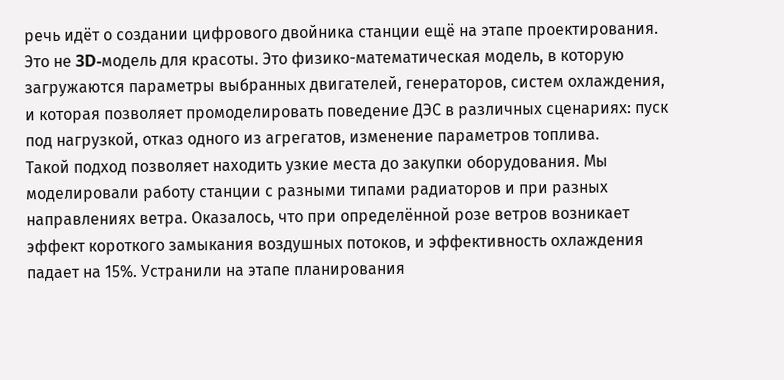речь идёт о создании цифрового двойника станции ещё на этапе проектирования. Это не 3D-модель для красоты. Это физико-математическая модель, в которую загружаются параметры выбранных двигателей, генераторов, систем охлаждения, и которая позволяет промоделировать поведение ДЭС в различных сценариях: пуск под нагрузкой, отказ одного из агрегатов, изменение параметров топлива.
Такой подход позволяет находить узкие места до закупки оборудования. Мы моделировали работу станции с разными типами радиаторов и при разных направлениях ветра. Оказалось, что при определённой розе ветров возникает эффект короткого замыкания воздушных потоков, и эффективность охлаждения падает на 15%. Устранили на этапе планирования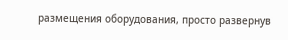размещения оборудования, просто развернув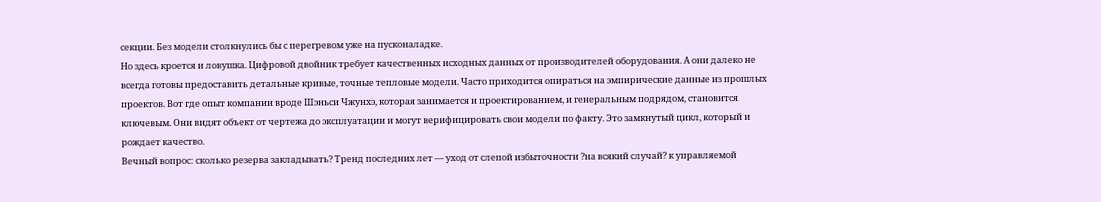секции. Без модели столкнулись бы с перегревом уже на пусконаладке.
Но здесь кроется и ловушка. Цифровой двойник требует качественных исходных данных от производителей оборудования. А они далеко не всегда готовы предоставить детальные кривые, точные тепловые модели. Часто приходится опираться на эмпирические данные из прошлых проектов. Вот где опыт компании вроде Шэньси Чжунхэ, которая занимается и проектированием, и генеральным подрядом, становится ключевым. Они видят объект от чертежа до эксплуатации и могут верифицировать свои модели по факту. Это замкнутый цикл, который и рождает качество.
Вечный вопрос: сколько резерва закладывать? Тренд последних лет — уход от слепой избыточности ?на всякий случай? к управляемой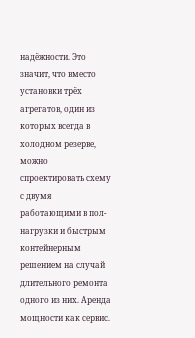надёжности. Это значит, что вместо установки трёх агрегатов, один из которых всегда в холодном резерве, можно спроектировать схему с двумя работающими в пол-нагрузки и быстрым контейнерным решением на случай длительного ремонта одного из них. Аренда мощности как сервис.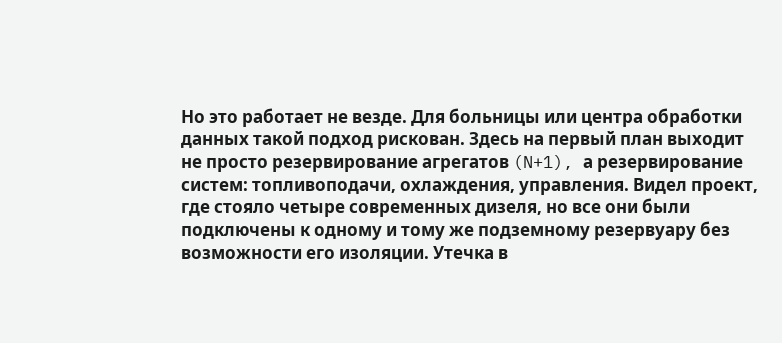Но это работает не везде. Для больницы или центра обработки данных такой подход рискован. Здесь на первый план выходит не просто резервирование агрегатов (N+1), а резервирование систем: топливоподачи, охлаждения, управления. Видел проект, где стояло четыре современных дизеля, но все они были подключены к одному и тому же подземному резервуару без возможности его изоляции. Утечка в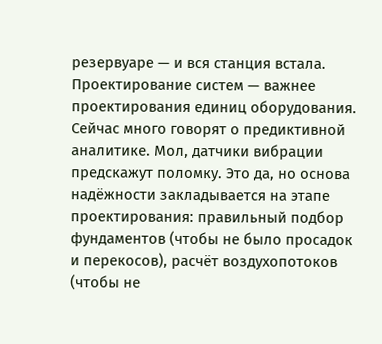резервуаре — и вся станция встала. Проектирование систем — важнее проектирования единиц оборудования.
Сейчас много говорят о предиктивной аналитике. Мол, датчики вибрации предскажут поломку. Это да, но основа надёжности закладывается на этапе проектирования: правильный подбор фундаментов (чтобы не было просадок и перекосов), расчёт воздухопотоков (чтобы не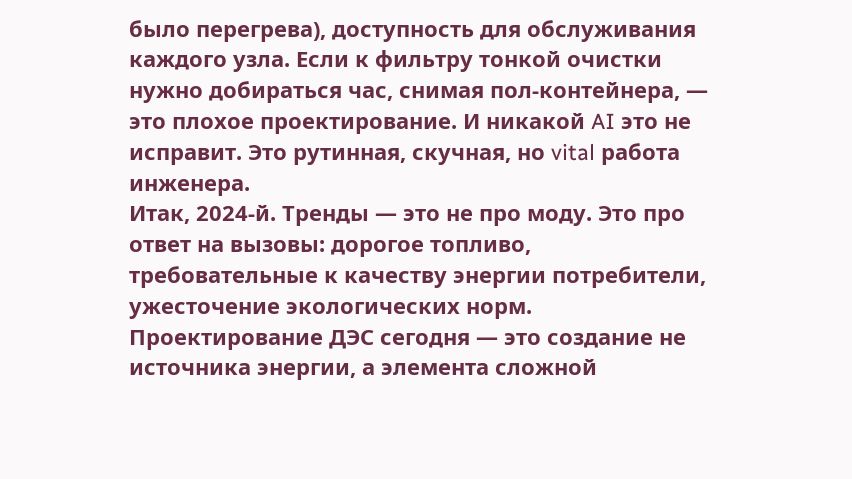было перегрева), доступность для обслуживания каждого узла. Если к фильтру тонкой очистки нужно добираться час, снимая пол-контейнера, — это плохое проектирование. И никакой AI это не исправит. Это рутинная, скучная, но vital работа инженера.
Итак, 2024-й. Тренды — это не про моду. Это про ответ на вызовы: дорогое топливо, требовательные к качеству энергии потребители, ужесточение экологических норм. Проектирование ДЭС сегодня — это создание не источника энергии, а элемента сложной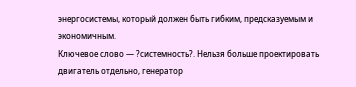энергосистемы, который должен быть гибким, предсказуемым и экономичным.
Ключевое слово — ?системность?. Нельзя больше проектировать двигатель отдельно, генератор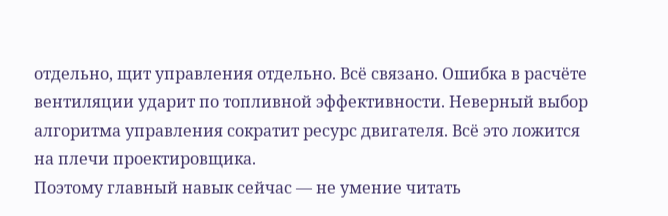отдельно, щит управления отдельно. Всё связано. Ошибка в расчёте вентиляции ударит по топливной эффективности. Неверный выбор алгоритма управления сократит ресурс двигателя. Всё это ложится на плечи проектировщика.
Поэтому главный навык сейчас — не умение читать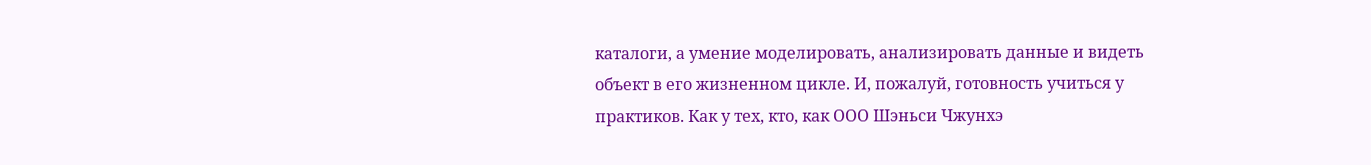каталоги, а умение моделировать, анализировать данные и видеть объект в его жизненном цикле. И, пожалуй, готовность учиться у практиков. Как у тех, кто, как ООО Шэньси Чжунхэ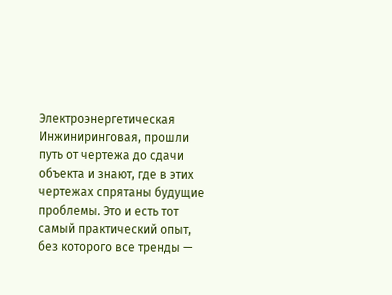Электроэнергетическая Инжиниринговая, прошли путь от чертежа до сдачи объекта и знают, где в этих чертежах спрятаны будущие проблемы. Это и есть тот самый практический опыт, без которого все тренды —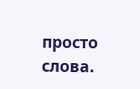просто слова.